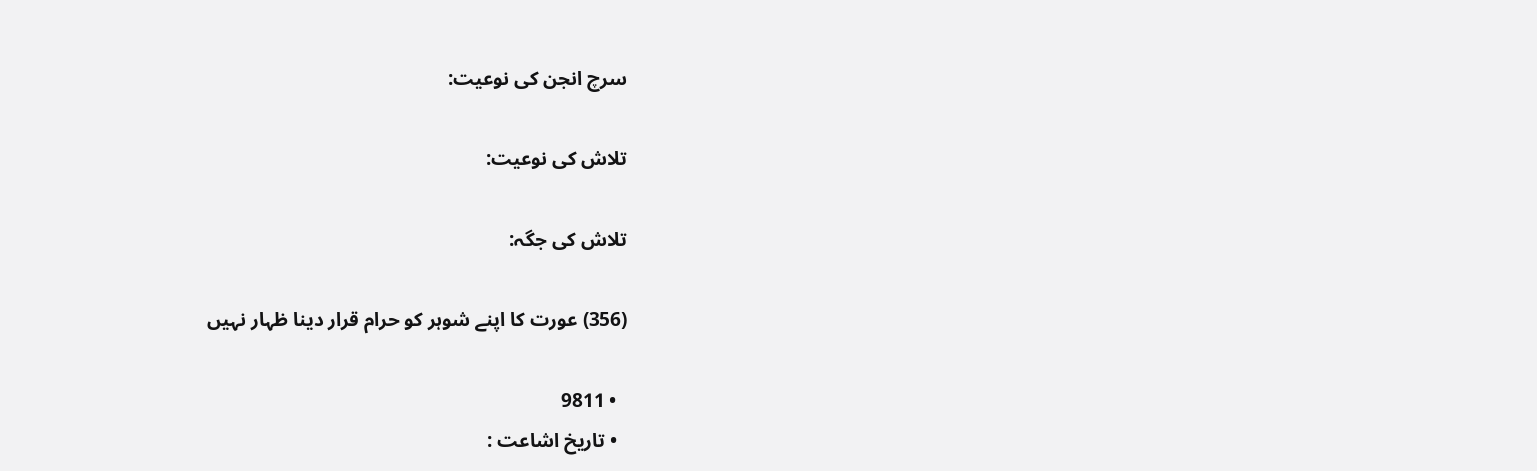سرچ انجن کی نوعیت:

تلاش کی نوعیت:

تلاش کی جگہ:

(356) عورت کا اپنے شوہر کو حرام قرار دینا ظہار نہیں

  • 9811
  • تاریخ اشاعت :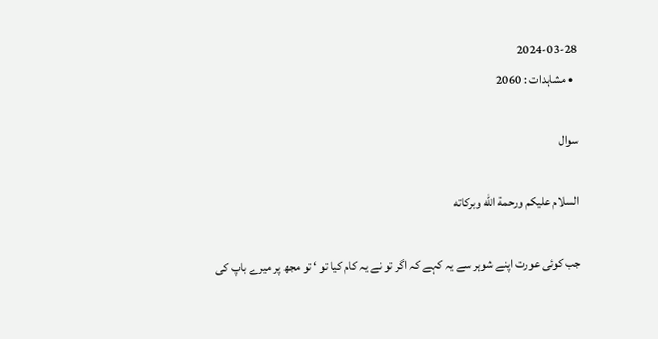2024-03-28
  • مشاہدات : 2060

سوال

السلام عليكم ورحمة الله وبركاته

جب کوئی عورت اپنے شوہر سے یہ کہے کہ اگر تو نے یہ کام کیا تو ‘ تو مجھ پر میرے باپ کی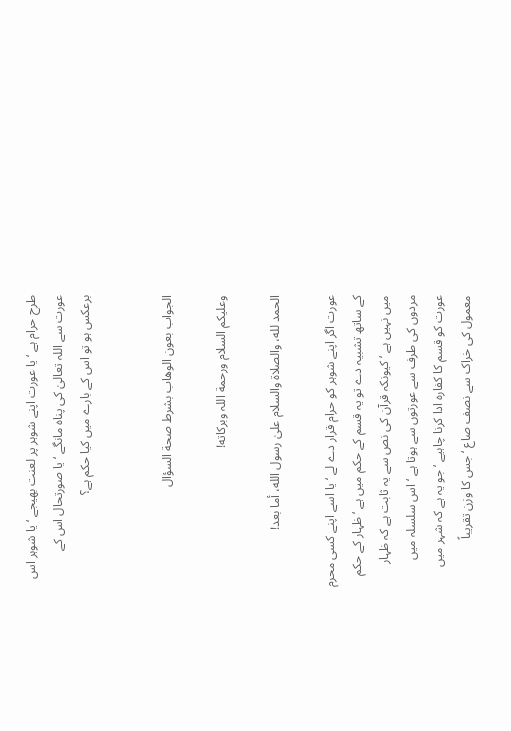طرح حرام ہے ‘ یا عورت اپنے شوہر پر لعنت بھیجے ‘ یا شوہر اس عورت سے اللہ تعالیٰ کی پناہ مانگے ‘ یا صورتحال اس کے برعکس ہو تو اس کے بارے میں کیا حکم ہے؟


الجواب بعون الوهاب بشرط صحة السؤال

وعلیکم السلام ورحمة اللہ وبرکاته!

الحمد لله، والصلاة والسلام علىٰ رسول الله، أما بعد!

عورت اگر اپنے شوہر کو حرام قرار دے لے ‘ یا اسے اپنے کسی محرم کے ساتھ تشبیہ دے تو یہ قسم کے حکم میں ہے ‘ ظہار کے حکم میں نہیں ہے ‘ کیونکہ قرآن کی نص سے یہ ثابت ہے کہ ظہار مردوں کی طرف سے عورتوں سے ہوتا ہے ‘ اس سلسلہ میں عورت کو قسم کا کفارہ ادا کرنا چاہیے ‘ جو یہ ہے کہ شہر میں معمول کی خراک سے نصف صاع ‘ جس کا وزن تقریباً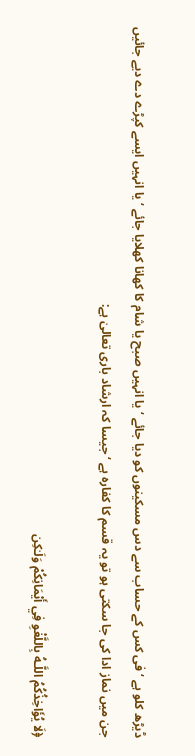ڈیڑھ کلو ہے ‘ فی کس کے حساب سے دس مسکینوں کو دیا جائے ‘ یا انہیں صبح یا شام کا کھانا کھلایا جائے ‘ یا انہیں ایسے کپڑے دے دیے جائیں جن میں نماز ادا کی جا سکتی ہو تو یہ قسم کا کفارہ ہے ‘ جیسا کہ ارشاد باری تعالیٰ ہے:

﴿لَا يُؤَاخِذُكُمُ اللَّـهُ بِاللَّغْوِ فِي أَيْمَانِكُمْ وَلَـٰكِن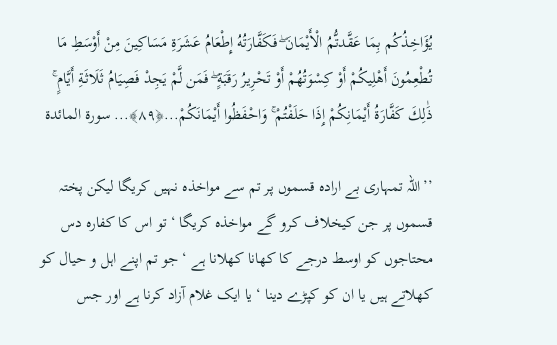يُؤَاخِذُكُم بِمَا عَقَّدتُّمُ الْأَيْمَانَ ۖ فَكَفَّارَ‌تُهُ إِطْعَامُ عَشَرَ‌ةِ مَسَاكِينَ مِنْ أَوْسَطِ مَا تُطْعِمُونَ أَهْلِيكُمْ أَوْ كِسْوَتُهُمْ أَوْ تَحْرِ‌يرُ‌ رَ‌قَبَةٍ ۖ فَمَن لَّمْ يَجِدْ فَصِيَامُ ثَلَاثَةِ أَيَّامٍ ۚ ذَٰلِكَ كَفَّارَ‌ةُ أَيْمَانِكُمْ إِذَا حَلَفْتُمْ ۚ وَاحْفَظُوا أَيْمَانَكُمْ...﴿٨٩﴾... سورة المائدة

’’اللہ تمہاری بے ارادہ قسموں پر تم سے مواخذہ نہیں کریگا لیکن پختہ قسموں پر جن کیخلاف کرو گے مواخذہ کریگا ‘ تو اس کا کفارہ دس محتاجوں کو اوسط درجے کا کھانا کھلانا ہے ‘ جو تم اپنے اہل و حیال کو کھلاتے ہیں یا ان کو کپڑے دینا ‘ یا ایک غلام آزاد کرنا ہے اور جس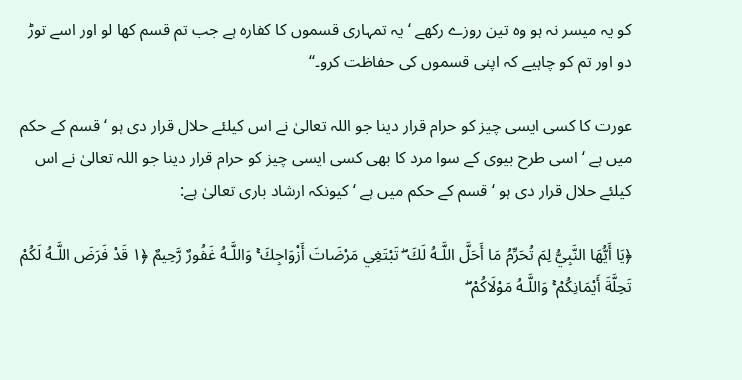کو یہ میسر نہ ہو وہ تین روزے رکھے ‘ یہ تمہاری قسموں کا کفارہ ہے جب تم قسم کھا لو اور اسے توڑ دو اور تم کو چاہیے کہ اپنی قسموں کی حفاظت کرو۔‘‘

عورت کا کسی ایسی چیز کو حرام قرار دینا جو اللہ تعالیٰ نے اس کیلئے حلال قرار دی ہو ‘ قسم کے حکم میں ہے ‘ اسی طرح بیوی کے سوا مرد کا بھی کسی ایسی چیز کو حرام قرار دینا جو اللہ تعالیٰ نے اس کیلئے حلال قرار دی ہو ‘ قسم کے حکم میں ہے ‘ کیونکہ ارشاد باری تعالیٰ ہے:

﴿يَا أَيُّهَا النَّبِيُّ لِمَ تُحَرِّ‌مُ مَا أَحَلَّ اللَّـهُ لَكَ ۖ تَبْتَغِي مَرْ‌ضَاتَ أَزْوَاجِكَ ۚ وَاللَّـهُ غَفُورٌ‌ رَّ‌حِيمٌ ﴿١ قَدْ فَرَ‌ضَ اللَّـهُ لَكُمْ تَحِلَّةَ أَيْمَانِكُمْ ۚ وَاللَّـهُ مَوْلَاكُمْ ۖ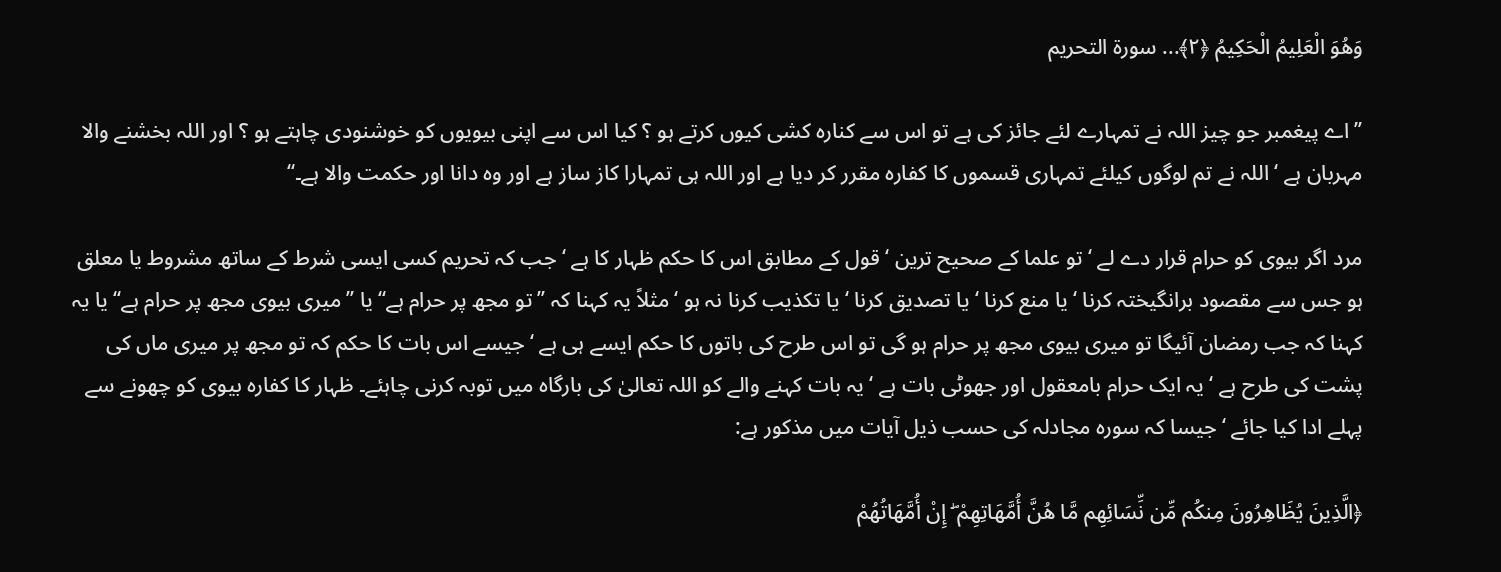وَهُوَ الْعَلِيمُ الْحَكِيمُ ﴿٢﴾... سورة التحريم

’’اے پیغمبر جو چیز اللہ نے تمہارے لئے جائز کی ہے تو اس سے کنارہ کشی کیوں کرتے ہو ؟ کیا اس سے اپنی بیویوں کو خوشنودی چاہتے ہو ؟ اور اللہ بخشنے والا مہربان ہے ‘ اللہ نے تم لوگوں کیلئے تمہاری قسموں کا کفارہ مقرر کر دیا ہے اور اللہ ہی تمہارا کاز ساز ہے اور وہ دانا اور حکمت والا ہے۔‘‘

مرد اگر بیوی کو حرام قرار دے لے ‘ تو علما کے صحیح ترین ‘ قول کے مطابق اس کا حکم ظہار کا ہے ‘ جب کہ تحریم کسی ایسی شرط کے ساتھ مشروط یا معلق ہو جس سے مقصود برانگیختہ کرنا ‘ یا منع کرنا ‘ یا تصدیق کرنا ‘ یا تکذیب کرنا نہ ہو ‘ مثلاً یہ کہنا کہ ’’تو مجھ پر حرام ہے‘‘ یا ’’میری بیوی مجھ پر حرام ہے‘‘ یا یہ کہنا کہ جب رمضان آئیگا تو میری بیوی مجھ پر حرام ہو گی تو اس طرح کی باتوں کا حکم ایسے ہی ہے ‘ جیسے اس بات کا حکم کہ تو مجھ پر میری ماں کی پشت کی طرح ہے ‘ یہ ایک حرام بامعقول اور جھوٹی بات ہے ‘ یہ بات کہنے والے کو اللہ تعالیٰ کی بارگاہ میں توبہ کرنی چاہئے۔ ظہار کا کفارہ بیوی کو چھونے سے پہلے ادا کیا جائے ‘ جیسا کہ سورہ مجادلہ کی حسب ذیل آیات میں مذکور ہے:

﴿الَّذِينَ يُظَاهِرُ‌ونَ مِنكُم مِّن نِّسَائِهِم مَّا هُنَّ أُمَّهَاتِهِمْ ۖ إِنْ أُمَّهَاتُهُمْ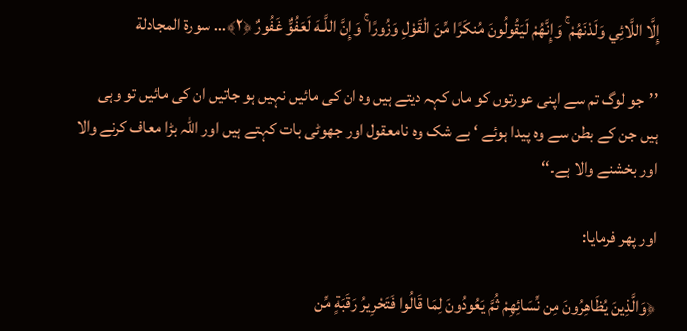إِلَّا اللَّائِي وَلَدْنَهُمْ ۚ وَإِنَّهُمْ لَيَقُولُونَ مُنكَرً‌ا مِّنَ الْقَوْلِ وَزُورً‌ا ۚ وَإِنَّ اللَّـهَ لَعَفُوٌّ غَفُورٌ‌ ﴿٢﴾... سورة المجادلة

’’جو لوگ تم سے اپنی عورتوں کو ماں کہہ دیتے ہیں وہ ان کی مائیں نہیں ہو جاتیں ان کی مائیں تو وہی ہیں جن کے بطن سے وہ پیدا ہوئے ‘ بے شک وہ نامعقول اور جھوٹی بات کہتے ہیں اور اللہ بڑا معاف کرنے والا اور بخشنے والا ہے۔‘‘

اور پھر فرمایا:

﴿وَالَّذِينَ يُظَاهِرُ‌ونَ مِن نِّسَائِهِمْ ثُمَّ يَعُودُونَ لِمَا قَالُوا فَتَحْرِ‌يرُ‌ رَ‌قَبَةٍ مِّن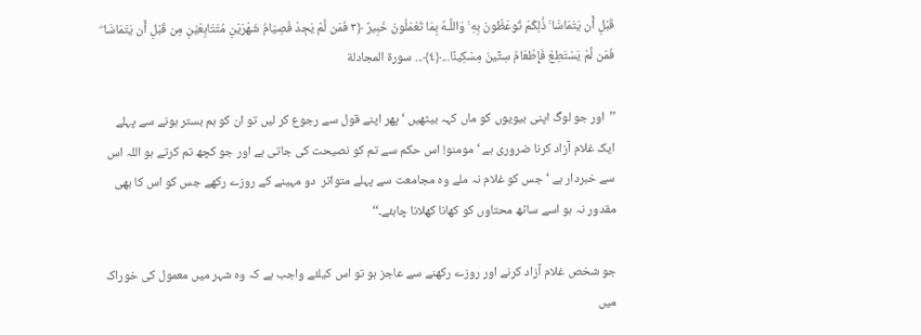قَبْلِ أَن يَتَمَاسَّا ۚ ذَٰلِكُمْ تُوعَظُونَ بِهِ ۚ وَاللَّـهُ بِمَا تَعْمَلُونَ خَبِيرٌ‌ ﴿٣ فَمَن لَّمْ يَجِدْ فَصِيَامُ شَهْرَ‌يْنِ مُتَتَابِعَيْنِ مِن قَبْلِ أَن يَتَمَاسَّا ۖ فَمَن لَّمْ يَسْتَطِعْ فَإِطْعَامُ سِتِّينَ مِسْكِينًا...﴿٤﴾... سورة المجادلة

’’اور جو لوگ اپنی بیویوں کو ماں کہہ بیٹھیں ‘ پھر اپنے قول سے رجوع کر لیں تو ان کو ہم بستر ہونے سے پہلے ایک غلام آزاد کرنا ضروری ہے ‘ مومنو! اس حکم سے تم کو نصیحت کی جاتی ہے اور جو کچھ تم کرتے ہو اللہ اس سے خبردار ہے ‘ جس کو غلام نہ ملے وہ مجامعت سے پہلے متواتر  دو مہینے کے روزے رکھے جس کو اس کا بھی مقدور نہ ہو اسے ساٹھ محتاوں کو کھانا کھلانا چاہئے۔‘‘

جو شخص غلام آزاد کرنے اور روزے رکھنے سے عاجز ہو تو اس کیلئے واجب ہے کہ وہ شہر میں معمول کی خوراک میں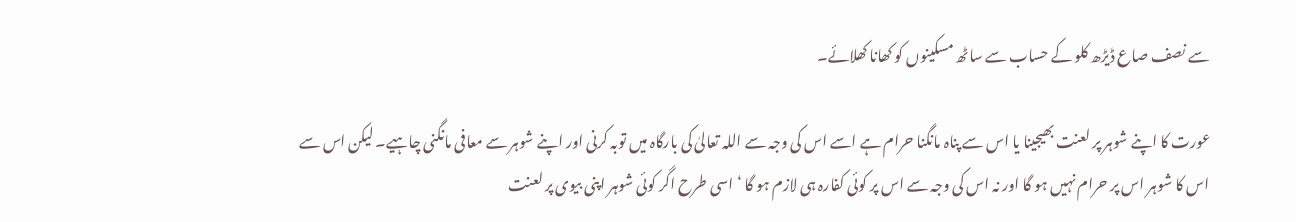سے نصف صاع ڈیڑھ کلو کے حساب سے ساٹھ مسکینوں کو کھانا کھلائے۔

عورت کا اپنے شوہر پر لعنت بھیجینا یا اس سے پناہ مانگنا حرام ہے اسے اس کی وجہ سے اللہ تعالیٰ کی بارگاہ میں توبہ کرنی اور اپنے شوہر سے معافی مانگنی چاہیے۔ لیکن اس سے اس کا شوہر اس پر حرام نہیں ہو گا اور نہ اس کی وجہ سے اس پر کوئی کفارہ ہی لازم ہو گا ‘ اسی طرح اگر کوئی شوہر اپنی بیوی پر لعنت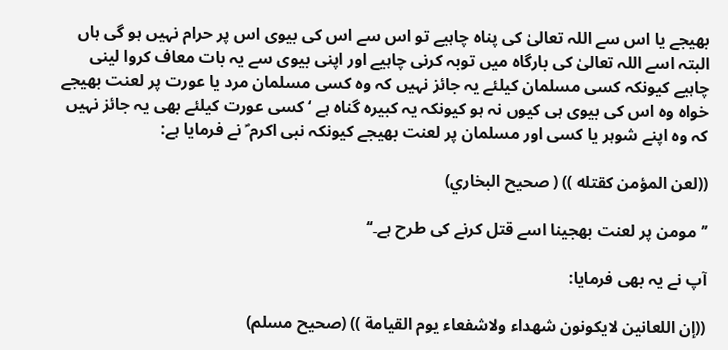بھیجے یا اس سے اللہ تعالیٰ کی پناہ چاہیے تو اس سے اس کی بیوی اس پر حرام نہیں ہو گی ہاں البتہ اسے اللہ تعالیٰ کی بارگاہ میں توبہ کرنی چاہیے اور اپنی بیوی سے یہ بات معاف کروا لینی چاہیے کیونکہ کسی مسلمان کیلئے یہ جائز نہیں کہ وہ کسی مسلمان مرد یا عورت پر لعنت بھیجے خواہ وہ اس کی بیوی ہی کیوں نہ ہو کیونکہ یہ کبیرہ گناہ ہے ‘ کسی عورت کیلئے بھی یہ جائز نہیں کہ وہ اپنے شوہر یا کسی اور مسلمان پر لعنت بھیجے کیونکہ نبی اکرم ؐ نے فرمایا ہے:

((لعن المؤمن كقتله )) ( صحيح البخاري)

’’مومن پر لعنت بھجینا اسے قتل کرنے کی طرح ہے۔‘‘

آپ نے یہ بھی فرمایا:

((إن اللعانين لايكونون شهداء ولاشفعاء يوم القيامة )) (صحيح مسلم)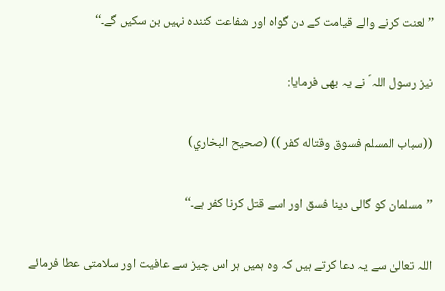’’لعنت کرنے والے قیامت کے دن گواہ اور شفاعت کنندہ نہیں بن سکیں گے۔‘‘

نیز رسول اللہ ؐ نے یہ بھی فرمایا:

((سباب المسلم فسوق وقتاله كفر )) (صحيح البخاري)

’’مسلمان کو گالی دینا فسق اور اسے قتل کرنا کفر ہے۔‘‘

اللہ تعالیٰ سے یہ دعا کرتے ہیں کہ وہ ہمیں ہر اس چیز سے عافیت اور سلامتی عطا فرمائے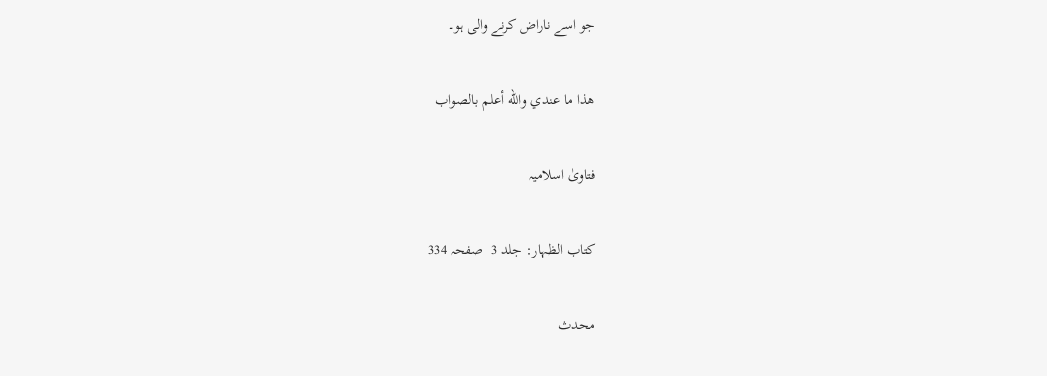جو اسے ناراض کرنے والی ہو۔

ھذا ما عندي والله أعلم بالصواب

فتاویٰ اسلامیہ

کتاب الظہار: جلد 3  صفحہ 334

محدث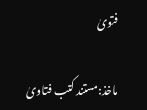فتویٰ

ماخذ:مستند کتب فتاویٰ